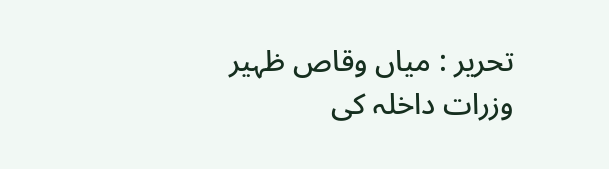تحریر : میاں وقاص ظہیر
وزرات داخلہ کی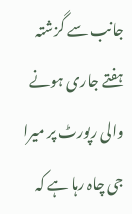جانب سے گزشتہ ہفتے جاری ہونے والی رپورٹ پر میرا جی چاہ رہا ہے کہ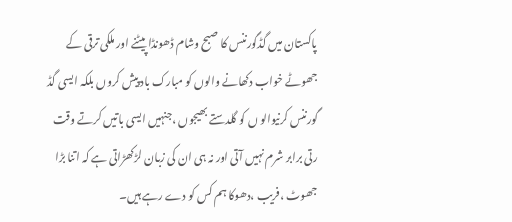پاکستان میں گڈگورننس کا صبح وشام ڈھونڈا پیٹنے اور ملکی ترقی کے جھوٹے خواب دکھانے والوں کو مبارک باد پیش کروں بلکہ ایسی گڈ گورننس کرنیوالو ں کو گلدستے بھیجوں ،جنہیں ایسی باتیں کرتے وقت رتی برابر شرم نہیں آتی اور نہ ہی ان کی زبان لڑکھڑاتی ہے کہ اتنا بڑا جھوٹ ،فریب ،دھوکا ہم کس کو دے رہے ہیں۔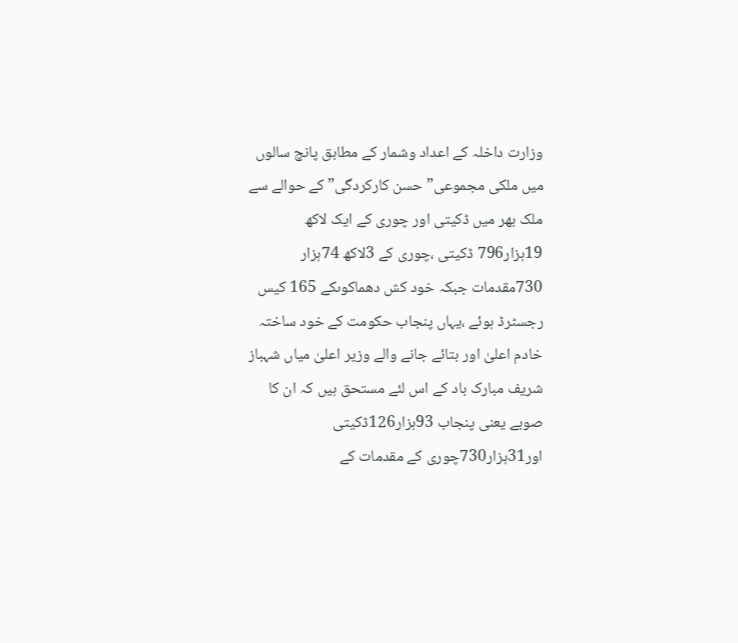وزارت داخلہ کے اعداد وشمار کے مطابق پانچ سالوں میں ملکی مجموعی” حسن کارکردگی” کے حوالے سے ملک بھر میں ڈکیتی اور چوری کے ایک لاکھ 19ہزار796 ڈکیتی ،چوری کے 3لاکھ 74ہزار 730مقدمات جبکہ خود کش دھماکوںکے 165 کیس رجسٹرڈ ہوئے ،یہاں پنجاب حکومت کے خود ساختہ خادم اعلیٰ اور بتائے جانے والے وزیر اعلیٰ میاں شہباز شریف مبارک باد کے اس لئے مستحق ہیں کہ ان کا صوبے یعنی پنجاب 93ہزار126ڈکیتی اور31ہزار730چوری کے مقدمات کے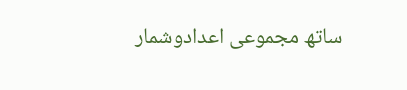ساتھ مجموعی اعدادوشمار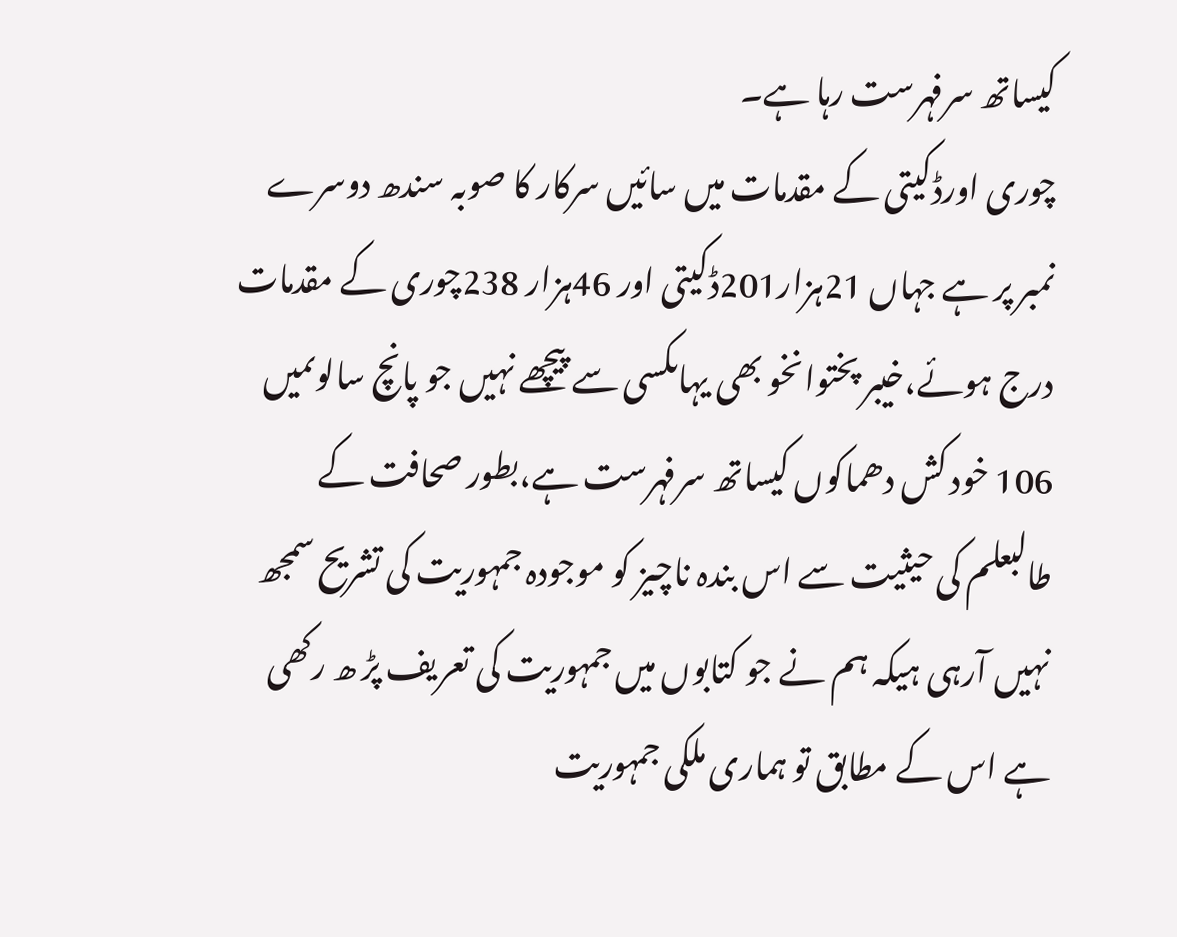کیساتھ سرفہرست رہا ہے۔
چوری اورڈکیتی کے مقدمات میں سائیں سرکار کا صوبہ سندھ دوسرے نمبر پر ہے جہاں 21ہزار201ڈکیتی اور 46ہزار 238چوری کے مقدمات درج ہوئے،خیبر پختوانخو بھی یہاںکسی سے پیچھے نہیں جو پانچ سالوںمیں 106 خود کش دھماکوں کیساتھ سرفہرست ہے،بطور صحافت کے طالبعلم کی حیثیت سے اس بندہ ناچیز کو موجودہ جمہوریت کی تشریح سمجھ نہیں آرہی ہیکہ ہم نے جو کتابوں میں جمہوریت کی تعریف پڑ ھ رکھی ہے اس کے مطابق تو ہماری ملکی جمہوریت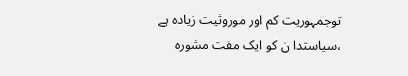توجمہوریت کم اور موروثیت زیادہ ہے ،سیاستدا ن کو ایک مفت مشورہ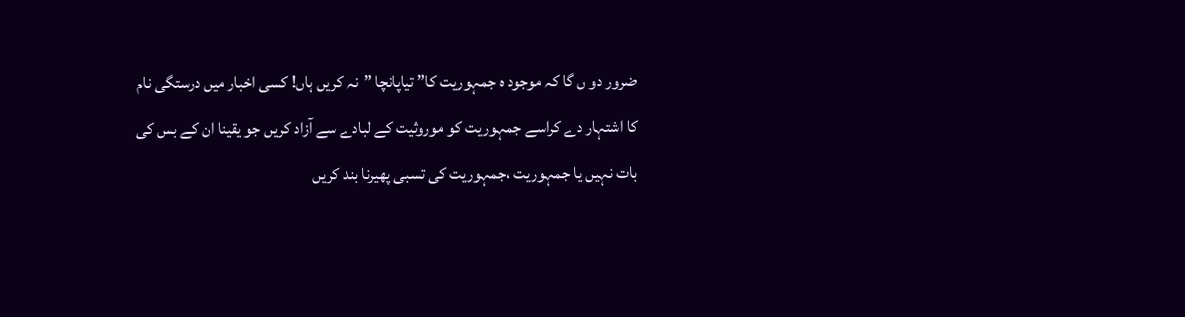ضرور دو ں گا کہ موجود ہ جمہوریت کا” تیاپانچا ”نہ کریں ہاں! کسی اخبار میں درستگی نام کا اشتہار دے کراسے جمہوریت کو موروثیت کے لبادے سے آزاد کریں جو یقینا ان کے بس کی بات نہیں یا جمہوریت ،جمہوریت کی تسبی پھیرنا بند کریں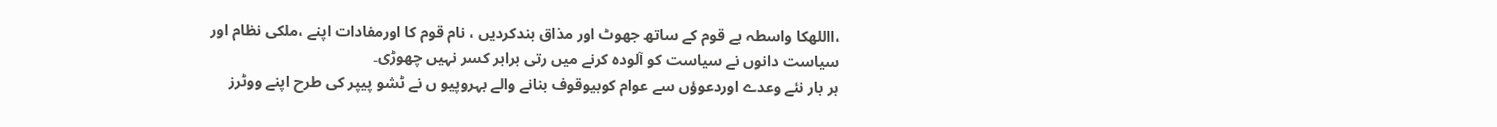،االلهکا واسطہ ہے قوم کے ساتھ جھوٹ اور مذاق بندکردیں ، نام قوم کا اورمفادات اپنے ،ملکی نظام اور سیاست دانوں نے سیاست کو آلودہ کرنے میں رتی برابر کسر نہیں چھوڑی۔
ہر بار نئے وعدے اوردعوؤں سے عوام کوبیوقوف بنانے والے بہروپیو ں نے ٹشو پیپر کی طرح اپنے ووٹرز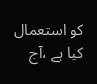کو استعمال کیا ہے ،آج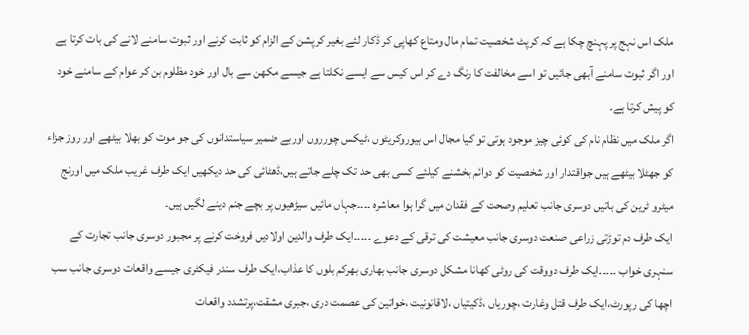ملک اس نہج پر پہنچ چکا ہے کہ کرپٹ شخصیت تمام مال ومتاع کھاپی کر ڈکار لئے بغیر کرپشن کے الزام کو ثابت کرنے اور ثبوت سامنے لانے کی بات کرتا ہے اور اگر ثبوت سامنے آبھی جائیں تو اسے مخالفت کا رنگ دے کر اس کیس سے ایسے نکلتا ہے جیسے مکھن سے بال اور خود مظلوم بن کر عوام کے سامنے خود کو پیش کرتا ہے۔
اگر ملک میں نظام نام کی کوئی چیز موجود ہوتی تو کیا مجال اس بیوروکریٹوں ،ٹیکس چورروں اوربے ضمیر سیاستدانوں کی جو موت کو بھلا بیٹھے اور روز جزاء کو جھٹلا بیٹھے ہیں جواقتدار اور شخصیت کو دوائم بخشنے کیلئے کسی بھی حد تک چلے جاتے ہیں،ڈھٹائی کی حد دیکھیں ایک طرف غریب ملک میں اورنج میٹرو ٹرین کی باتیں دوسری جانب تعلیم وصحت کے فقدان میں گرا ہوا معاشرہ ۔۔۔۔جہاں مائیں سیڑھیوں پر بچے جنم دینے لگیں ہیں۔
ایک طرف دم توڑتی زراعی صنعت دوسری جانب معیشت کی ترقی کے دعوے ۔۔۔۔۔ایک طرف والدین اولادیں فروخت کرنے پر مجبور دوسری جانب تجارت کے سنہری خواب ۔۔۔۔۔ایک طرف دووقت کی روٹی کھانا مشکل دوسری جانب بھاری بھرکم بلوں کا عذاب،ایک طرف سندر فیکٹری جیسے واقعات دوسری جانب سب اچھا کی رپورٹ،ایک طرف قتل وغارت ،چوریاں ،ڈکیتیاں ،لاقانونیت ،خواتین کی عصمت دری ،جبری مشقت،پرتشدد واقعات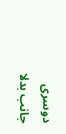دوسری جانب بدلا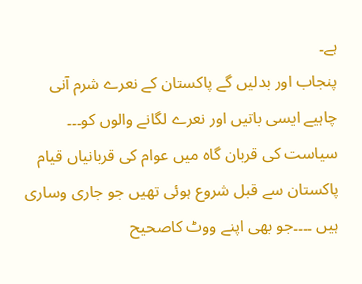ہے۔
پنجاب اور بدلیں گے پاکستان کے نعرے شرم آنی چاہیے ایسی باتیں اور نعرے لگانے والوں کو۔۔۔ سیاست کی قربان گاہ میں عوام کی قربانیاں قیام پاکستان سے قبل شروع ہوئی تھیں جو جاری وساری ہیں ۔۔۔۔جو بھی اپنے ووٹ کاصحیح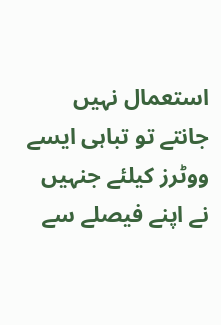استعمال نہیں جانتے تو تباہی ایسے ووٹرز کیلئے جنہیں نے اپنے فیصلے سے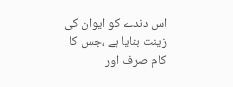اس دندے کو ایوان کی زینت بنایا ہے ،جس کا کام صرف اور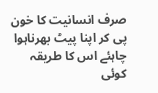صرف انسانیت کا خون پی کر اپنا پیٹ بھرناہوا چاہئے اس کا طریقہ کوئی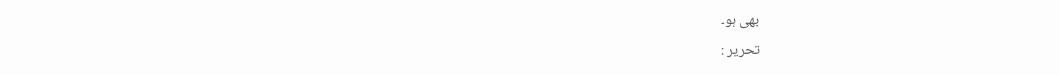بھی ہو۔
تحریر :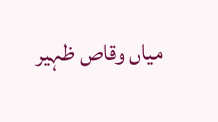میاں وقاص ظہیر